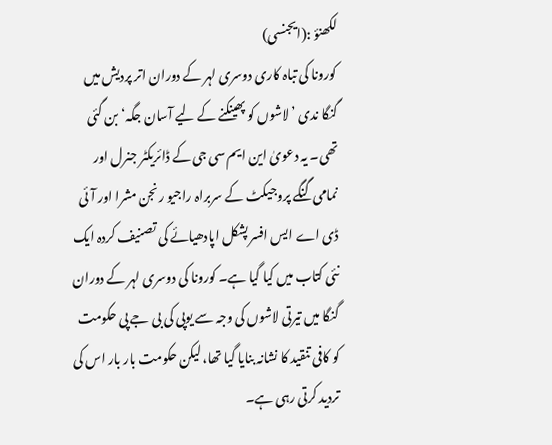لکھنؤ :(ایجنسی)
کورونا کی تباہ کاری دوسری لہر کے دوران اتر پردیش میں گنگا ندی ’لاشوں کو پھینکنے کے لیے آسان جگہ‘ بن گئی تھی۔ یہ دعویٰ این ایم سی جی کے ڈائریکٹر جنرل اور نمامی گنگے پروجیکٹ کے سربراہ راجیو رنجن مشرا اور آئی ڈی اے ایس افسر پشکل اپادھیائے کی تصنیف کردہ ایک نئی کتاب میں کیا گیا ہے۔ کورونا کی دوسری لہر کے دوران گنگا میں تیرتی لاشوں کی وجہ سے یوپی کی بی جے پی حکومت کو کافی تنقید کا نشانہ بنایا گیا تھا، لیکن حکومت بار بار اس کی تردید کرتی رہی ہے۔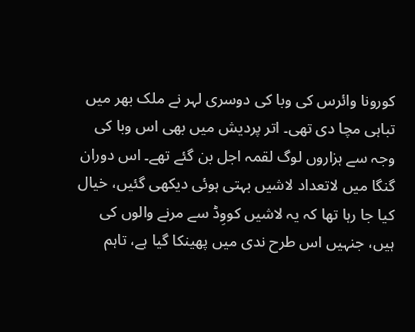کورونا وائرس کی وبا کی دوسری لہر نے ملک بھر میں تباہی مچا دی تھی۔ اتر پردیش میں بھی اس وبا کی وجہ سے ہزاروں لوگ لقمہ اجل بن گئے تھے۔ اس دوران گنگا میں لاتعداد لاشیں بہتی ہوئی دیکھی گئیں، خیال کیا جا رہا تھا کہ یہ لاشیں کووِڈ سے مرنے والوں کی ہیں، جنہیں اس طرح ندی میں پھینکا گیا ہے، تاہم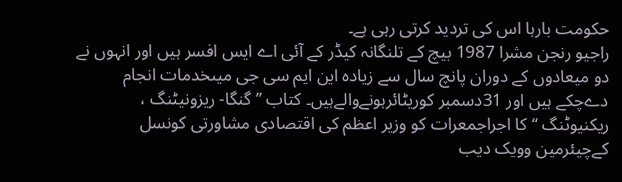حکومت بارہا اس کی تردید کرتی رہی ہے۔
راجیو رنجن مشرا 1987 بیچ کے تلنگانہ کیڈر کے آئی اے ایس افسر ہیں اور انہوں نے دو میعادوں کے دوران پانچ سال سے زیادہ این ایم سی جی میںخدمات انجام دےچکے ہیں اور 31دسمبر کوریٹائرہونےوالےہیں۔ کتاب ’’ گنگا- ریزونیٹنگ ، ریکنیوٹنگ ‘‘ کا اجراجمعرات کو وزیر اعظم کی اقتصادی مشاورتی کونسل کےچیئرمین وویک دیب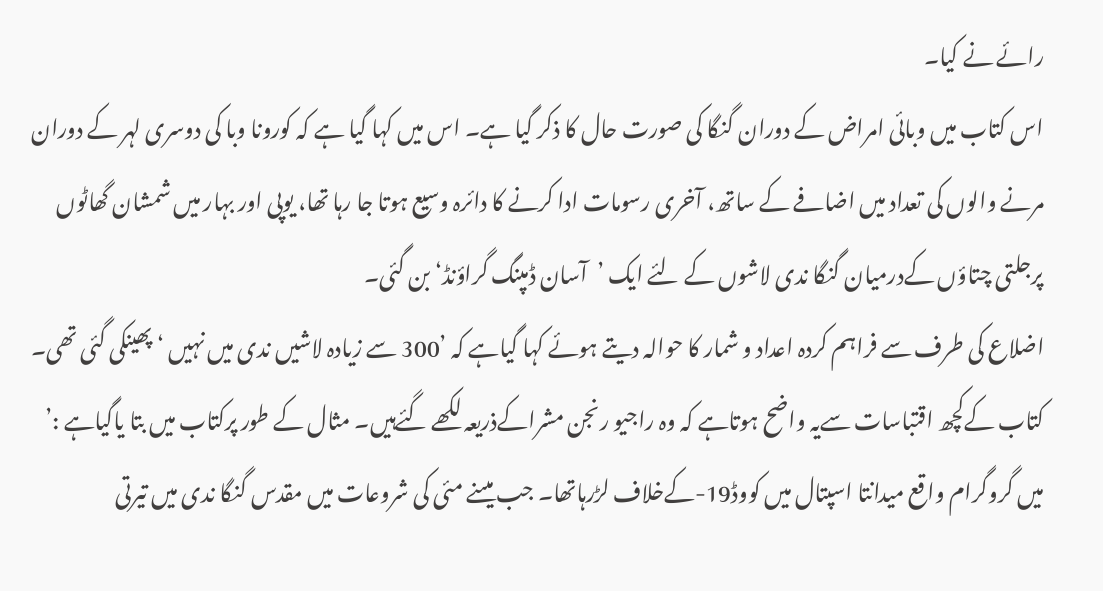رائے نے کیا۔
اس کتاب میں وبائی امراض کے دوران گنگا کی صورت حال کا ذکر گیا ہے۔ اس میں کہا گیا ہے کہ کورونا وبا کی دوسری لہر کے دوران مرنے والوں کی تعداد میں اضافے کے ساتھ، آخری رسومات ادا کرنے کا دائرہ وسیع ہوتا جا رہا تھا، یوپی اور بہار میں شمشان گھاٹوں پرجلتی چتاؤں کےدرمیان گنگا ندی لاشوں کے لئے ایک ’آسان ڈمپنگ گراؤنڈ‘ بن گئی۔
اضلاع کی طرف سے فراہم کردہ اعداد و شمار کا حوالہ دیتے ہوئے کہا گیاہے کہ ’300 سے زیادہ لاشیں ندی میں نہیں ‘ پھینکی گئی تھی۔ کتاب کےکچھ اقتباسات سےیہ واضح ہوتاہے کہ وہ راجیو رنجن مشراکےذریعہ لکھے گئےہیں۔ مثال کے طور پرکتاب میں بتا یاگیاہے :’ میں گروگرام واقع میدانتا اسپتال میں کووڈ19-کےخلاف لڑرہاتھا۔ جب میںنے مئی کی شروعات میں مقدس گنگا ندی میں تیرتی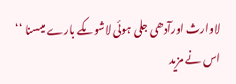لاوارث اورآدھی جلی ہوئی لاشوںکے بارے میںسنا ‘‘
اس نے مزید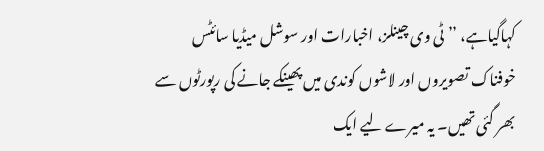کہاگیاہے، ’’ٹی وی چینلز، اخبارات اور سوشل میڈیا سائٹس خوفناک تصویروں اور لاشوں کوندی میں پھینکے جانے کی رپورٹوں سے بھر گئی تھیں۔ یہ میرے لیے ایک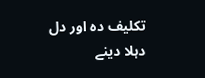تکلیف دہ اور دل دہلا دینے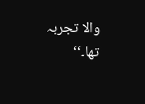والا تجربہ تھا۔‘‘